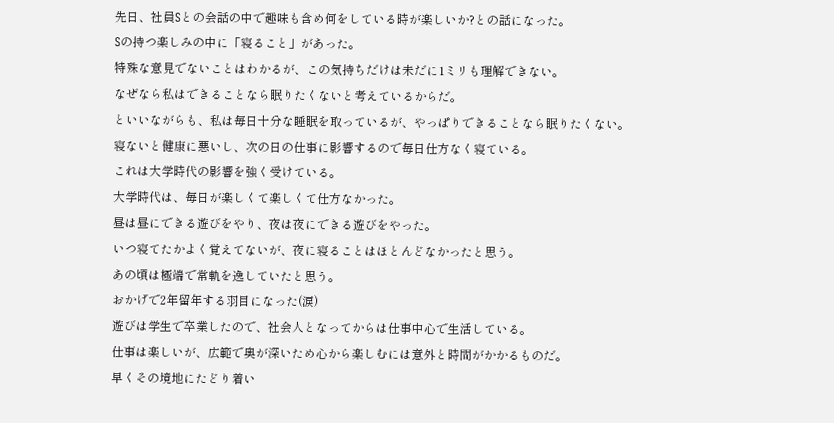先日、社員Sとの会話の中で趣味も含め何をしている時が楽しいか?との話になった。
Sの持つ楽しみの中に「寝ること」があった。
特殊な意見でないことはわかるが、この気持ちだけは未だに1ミリも理解できない。
なぜなら私はできることなら眠りたくないと考えているからだ。
といいながらも、私は毎日十分な睡眠を取っているが、やっぱりできることなら眠りたくない。
寝ないと健康に悪いし、次の日の仕事に影響するので毎日仕方なく寝ている。
これは大学時代の影響を強く受けている。
大学時代は、毎日が楽しくて楽しくて仕方なかった。
昼は昼にできる遊びをやり、夜は夜にできる遊びをやった。
いつ寝てたかよく覚えてないが、夜に寝ることはほとんどなかったと思う。
あの頃は極端で常軌を逸していたと思う。
おかげで2年留年する羽目になった(涙)
遊びは学生で卒業したので、社会人となってからは仕事中心で生活している。
仕事は楽しいが、広範で奥が深いため心から楽しむには意外と時間がかかるものだ。
早くその境地にたどり着い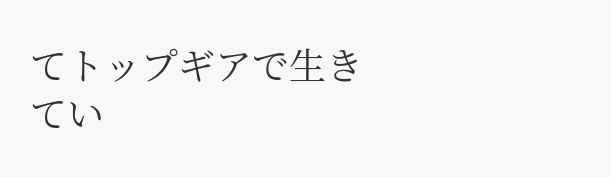てトップギアで生きてい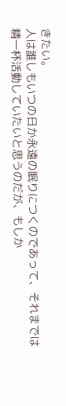きたい。
人は誰しもいつの日か永遠の眠りにつくのであって、それまでは精一杯活動していたいと思うのだが、もしか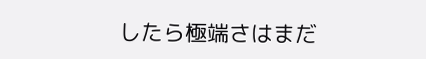したら極端さはまだ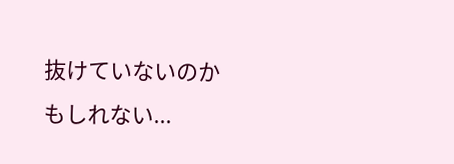抜けていないのかもしれない...